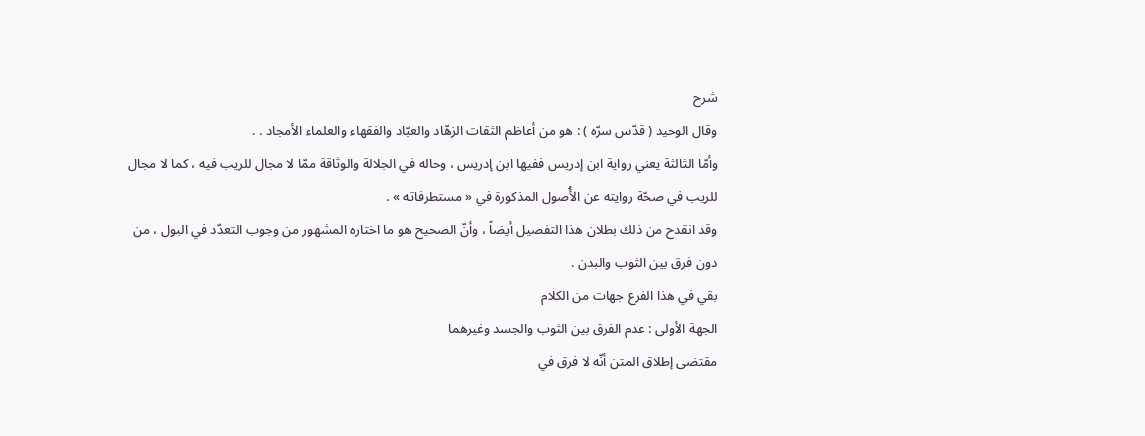شرح
وقال الوحيد ( قدّس سرّه ) : هو من أعاظم الثقات الزهّاد والعبّاد والفقهاء والعلماء الأمجاد . .
وأمّا الثالثة يعني رواية ابن إدريس ففيها ابن إدريس ، وحاله في الجلالة والوثاقة ممّا لا مجال للريب فيه ، كما لا مجال للريب في صحّة روايته عن الأُصول المذكورة في « مستطرفاته » .
وقد انقدح من ذلك بطلان هذا التفصيل أيضاً ، وأنّ الصحيح هو ما اختاره المشهور من وجوب التعدّد في البول ، من دون فرق بين الثوب والبدن .
بقي في هذا الفرع جهات من الكلام
الجهة الأولى : عدم الفرق بين الثوب والجسد وغيرهما
مقتضى إطلاق المتن أنّه لا فرق في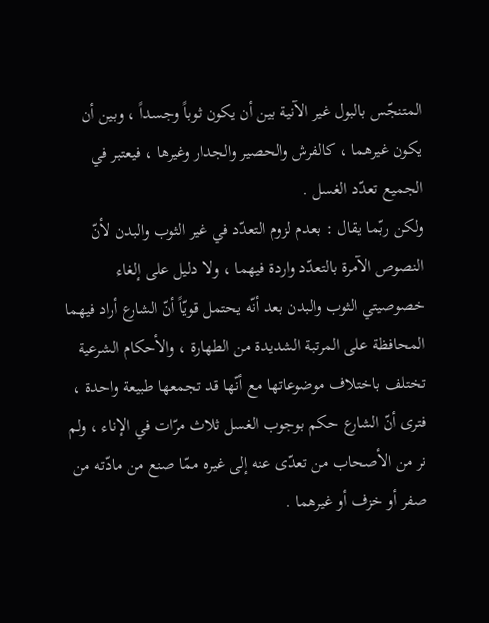المتنجّس بالبول غير الآنية بين أن يكون ثوباً وجسداً ، وبين أن يكون غيرهما ، كالفرش والحصير والجدار وغيرها ، فيعتبر في الجميع تعدّد الغسل .
ولكن ربّما يقال : بعدم لزوم التعدّد في غير الثوب والبدن لأنّ النصوص الآمرة بالتعدّد واردة فيهما ، ولا دليل على إلغاء خصوصيتي الثوب والبدن بعد أنّه يحتمل قويّاً أنّ الشارع أراد فيهما المحافظة على المرتبة الشديدة من الطهارة ، والأحكام الشرعية تختلف باختلاف موضوعاتها مع أنّها قد تجمعها طبيعة واحدة ، فترى أنّ الشارع حكم بوجوب الغسل ثلاث مرّات في الإناء ، ولم نر من الأصحاب من تعدّى عنه إلى غيره ممّا صنع من مادّته من صفر أو خزف أو غيرهما .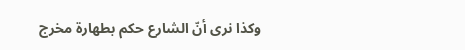وكذا نرى أنّ الشارع حكم بطهارة مخرج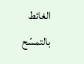الغائط بالتمسّح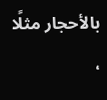بالأحجار مثلًا ،